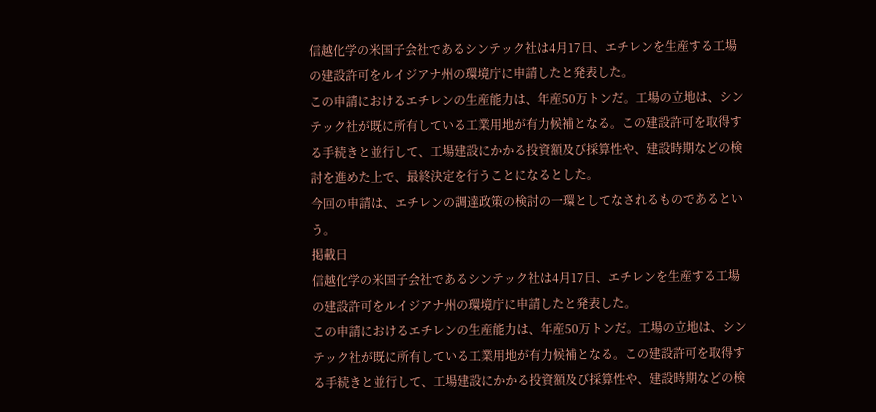信越化学の米国子会社であるシンテック社は4月17日、エチレンを生産する工場の建設許可をルイジアナ州の環境庁に申請したと発表した。
この申請におけるエチレンの生産能力は、年産50万トンだ。工場の立地は、シンテック社が既に所有している工業用地が有力候補となる。この建設許可を取得する手続きと並行して、工場建設にかかる投資額及び採算性や、建設時期などの検討を進めた上で、最終決定を行うことになるとした。
今回の申請は、エチレンの調達政策の検討の一環としてなされるものであるという。
掲載日
信越化学の米国子会社であるシンテック社は4月17日、エチレンを生産する工場の建設許可をルイジアナ州の環境庁に申請したと発表した。
この申請におけるエチレンの生産能力は、年産50万トンだ。工場の立地は、シンテック社が既に所有している工業用地が有力候補となる。この建設許可を取得する手続きと並行して、工場建設にかかる投資額及び採算性や、建設時期などの検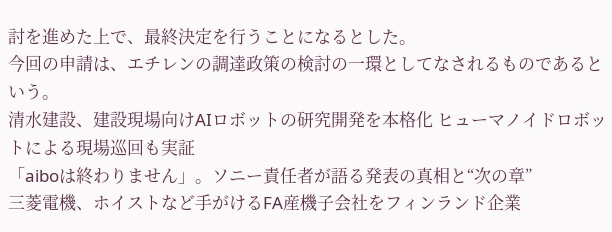討を進めた上で、最終決定を行うことになるとした。
今回の申請は、エチレンの調達政策の検討の一環としてなされるものであるという。
清水建設、建設現場向けAIロボットの研究開発を本格化 ヒューマノイドロボットによる現場巡回も実証
「aiboは終わりません」。ソニー責任者が語る発表の真相と“次の章”
三菱電機、ホイストなど手がけるFA産機子会社をフィンランド企業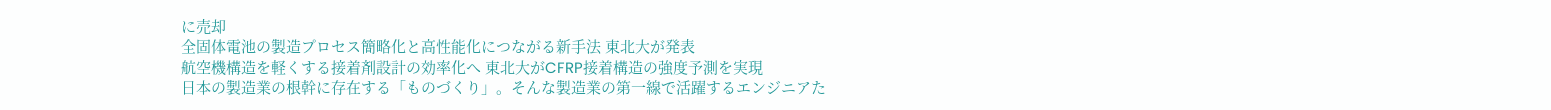に売却
全固体電池の製造プロセス簡略化と高性能化につながる新手法 東北大が発表
航空機構造を軽くする接着剤設計の効率化へ 東北大がCFRP接着構造の強度予測を実現
日本の製造業の根幹に存在する「ものづくり」。そんな製造業の第一線で活躍するエンジニアた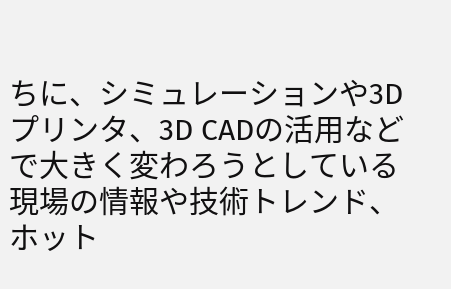ちに、シミュレーションや3Dプリンタ、3D CADの活用などで大きく変わろうとしている現場の情報や技術トレンド、ホット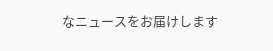なニュースをお届けします